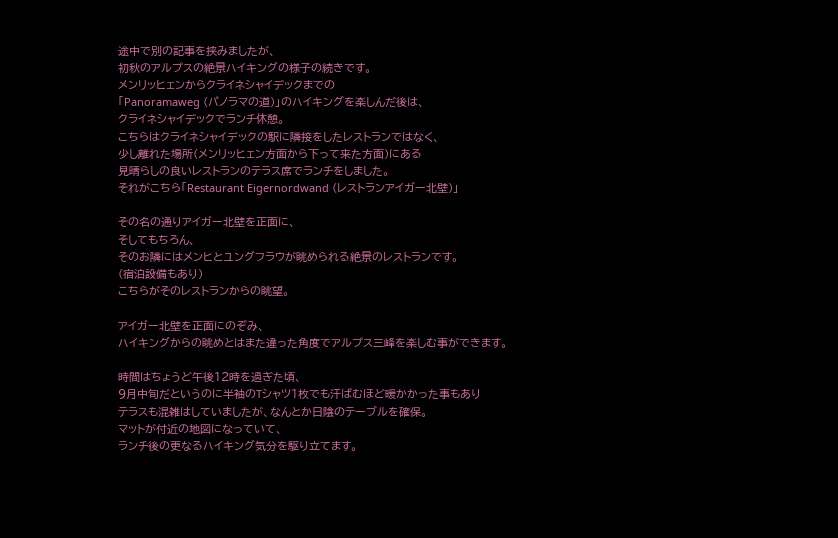途中で別の記事を挟みましたが、
初秋のアルプスの絶景ハイキングの様子の続きです。
メンリッヒェンからクライネシャイデックまでの
「Panoramaweg (パノラマの道)」のハイキングを楽しんだ後は、
クライネシャイデックでランチ休憩。
こちらはクライネシャイデックの駅に隣接をしたレストランではなく、
少し離れた場所(メンリッヒェン方面から下って来た方面)にある
見晴らしの良いレストランのテラス席でランチをしました。
それがこちら「Restaurant Eigernordwand (レストランアイガー北壁)」

その名の通りアイガー北壁を正面に、
そしてもちろん、
そのお隣にはメンヒとユングフラウが眺められる絶景のレストランです。
(宿泊設備もあり)
こちらがそのレストランからの眺望。

アイガー北壁を正面にのぞみ、
ハイキングからの眺めとはまた違った角度でアルプス三峰を楽しむ事ができます。

時間はちょうど午後12時を過ぎた頃、
9月中旬だというのに半袖のTシャツ1枚でも汗ばむほど暖かかった事もあり
テラスも混雑はしていましたが、なんとか日陰のテーブルを確保。
マットが付近の地図になっていて、
ランチ後の更なるハイキング気分を駆り立てます。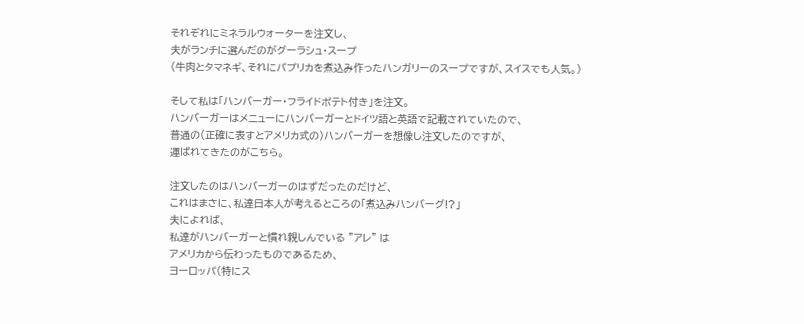それぞれにミネラルウォーターを注文し、
夫がランチに選んだのがグーラシュ・スープ
(牛肉とタマネギ、それにパプリカを煮込み作ったハンガリーのスープですが、スイスでも人気。)

そして私は「ハンバーガー・フライドポテト付き」を注文。
ハンバーガーはメニューにハンバーガーとドイツ語と英語で記載されていたので、
普通の(正確に表すとアメリカ式の)ハンバーガーを想像し注文したのですが、
運ばれてきたのがこちら。

注文したのはハンバーガーのはずだったのだけど、
これはまさに、私達日本人が考えるところの「煮込みハンバーグ!?」
夫によれば、
私達がハンバーガーと慣れ親しんでいる "アレ" は
アメリカから伝わったものであるため、
ヨーロッパ(特にス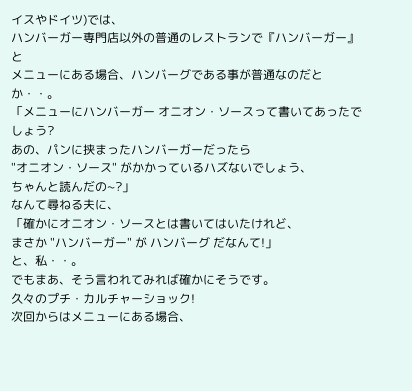イスやドイツ)では、
ハンバーガー専門店以外の普通のレストランで『ハンバーガー』と
メニューにある場合、ハンバーグである事が普通なのだとか・・。
「メニューにハンバーガー オニオン・ソースって書いてあったでしょう?
あの、パンに挟まったハンバーガーだったら
"オニオン・ソース" がかかっているハズないでしょう、
ちゃんと読んだの~?」
なんて尋ねる夫に、
「確かにオニオン・ソースとは書いてはいたけれど、
まさか "ハンバーガー" が ハンバーグ だなんて!」
と、私・・。
でもまあ、そう言われてみれば確かにそうです。
久々のプチ・カルチャーショック!
次回からはメニューにある場合、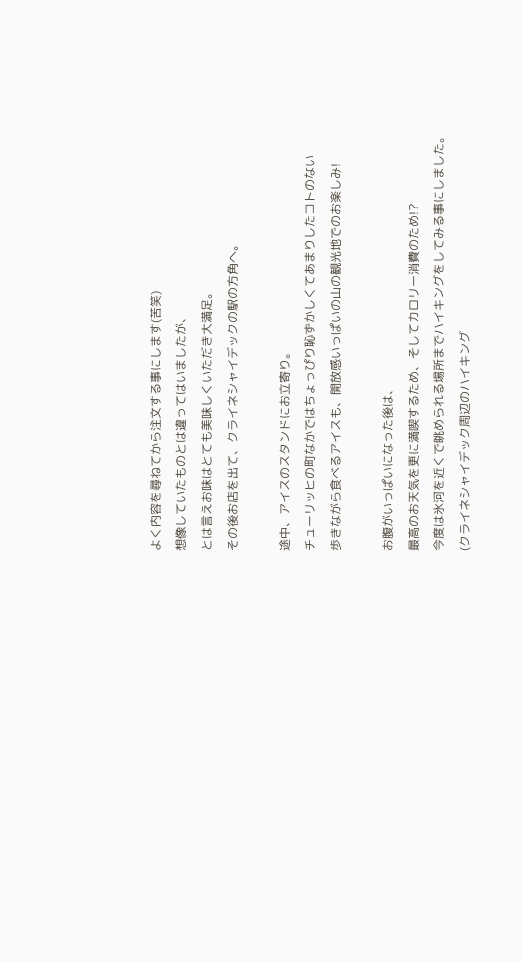よく内容を尋ねてから注文する事にします(苦笑)
想像していたものとは違ってはいましたが、
とは言えお味はとても美味しくいただき大満足。
その後お店を出て、クライネシャイデックの駅の方角へ。

途中、アイスのスタンドにお立寄り。
チューリッヒの町なかではちょっぴり恥ずかしくてあまりしたコトのない
歩きながら食べるアイスも、開放感いっぱいの山の観光地でのお楽しみ!

お腹がいっぱいになった後は、
最高のお天気を更に満喫するため、そしてカロリー消費のため!?
今度は氷河を近くで眺められる場所までハイキングをしてみる事にしました。
(クライネシャイデック周辺のハイキング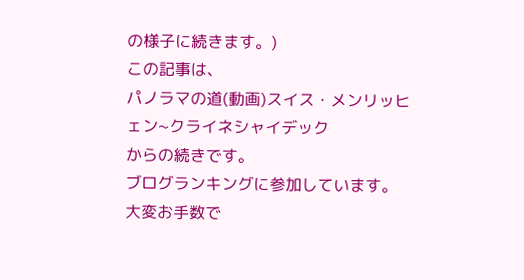の様子に続きます。)
この記事は、
パノラマの道(動画)スイス・メンリッヒェン~クライネシャイデック
からの続きです。
ブログランキングに参加しています。
大変お手数で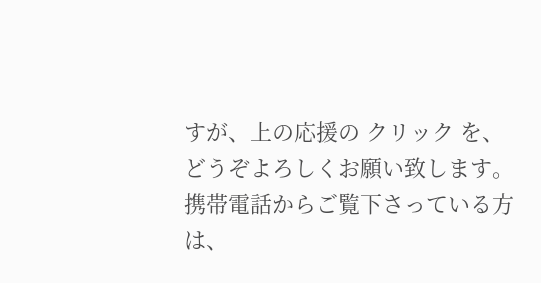すが、上の応援の クリック を、
どうぞよろしくお願い致します。
携帯電話からご覧下さっている方は、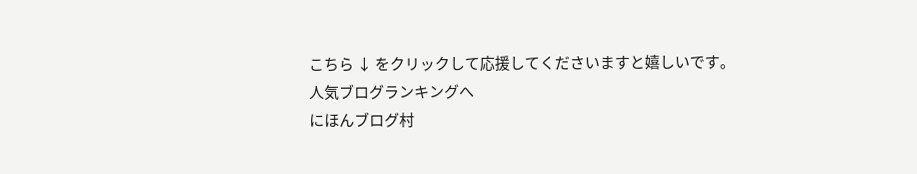こちら ↓ をクリックして応援してくださいますと嬉しいです。
人気ブログランキングへ
にほんブログ村